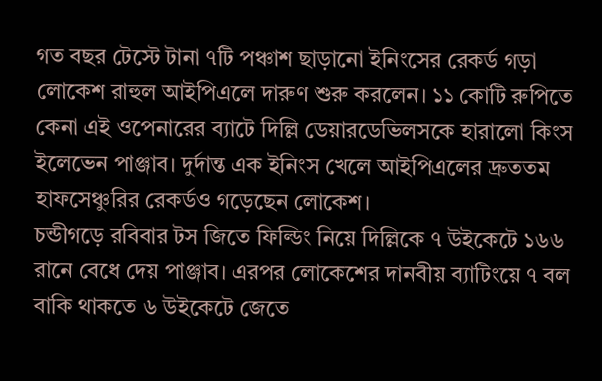গত বছর টেস্টে টানা ৭টি পঞ্চাশ ছাড়ানো ইনিংসের রেকর্ড গড়া লোকেশ রাহুল আইপিএলে দারুণ শুরু করলেন। ১১ কোটি রুপিতে কেনা এই ওপেনারের ব্যাটে দিল্লি ডেয়ারডেভিলসকে হারালো কিংস ইলেভেন পাঞ্জাব। দুর্দান্ত এক ইনিংস খেলে আইপিএলের দ্রুততম হাফসেঞ্চুরির রেকর্ডও গড়েছেন লোকেশ।
চন্ডীগড়ে রবিবার টস জিতে ফিল্ডিং নিয়ে দিল্লিকে ৭ উইকেটে ১৬৬ রানে বেধে দেয় পাঞ্জাব। এরপর লোকেশের দানবীয় ব্যাটিংয়ে ৭ বল বাকি থাকতে ৬ উইকেটে জেতে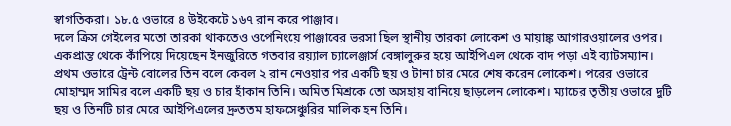স্বাগতিকরা। ১৮.৫ ওভারে ৪ উইকেটে ১৬৭ রান করে পাঞ্জাব।
দলে ক্রিস গেইলের মতো তারকা থাকতেও ওপেনিংয়ে পাঞ্জাবের ভরসা ছিল স্থানীয় তারকা লোকেশ ও মায়াঙ্ক আগারওয়ালের ওপর। একপ্রান্ত থেকে কাঁপিয়ে দিয়েছেন ইনজুরিতে গতবার রয়্যাল চ্যালেঞ্জার্স বেঙ্গালুরুর হয়ে আইপিএল থেকে বাদ পড়া এই ব্যাটসম্যান।
প্রথম ওভারে ট্রেন্ট বোলের তিন বলে কেবল ২ রান নেওয়ার পর একটি ছয় ও টানা চার মেরে শেষ করেন লোকেশ। পরের ওভারে মোহাম্মদ সামির বলে একটি ছয় ও চার হাঁকান তিনি। অমিত মিশ্রকে তো অসহায় বানিয়ে ছাড়লেন লোকেশ। ম্যাচের তৃতীয় ওভারে দুটি ছয় ও তিনটি চার মেরে আইপিএলের দ্রুততম হাফসেঞ্চুরির মালিক হন তিনি।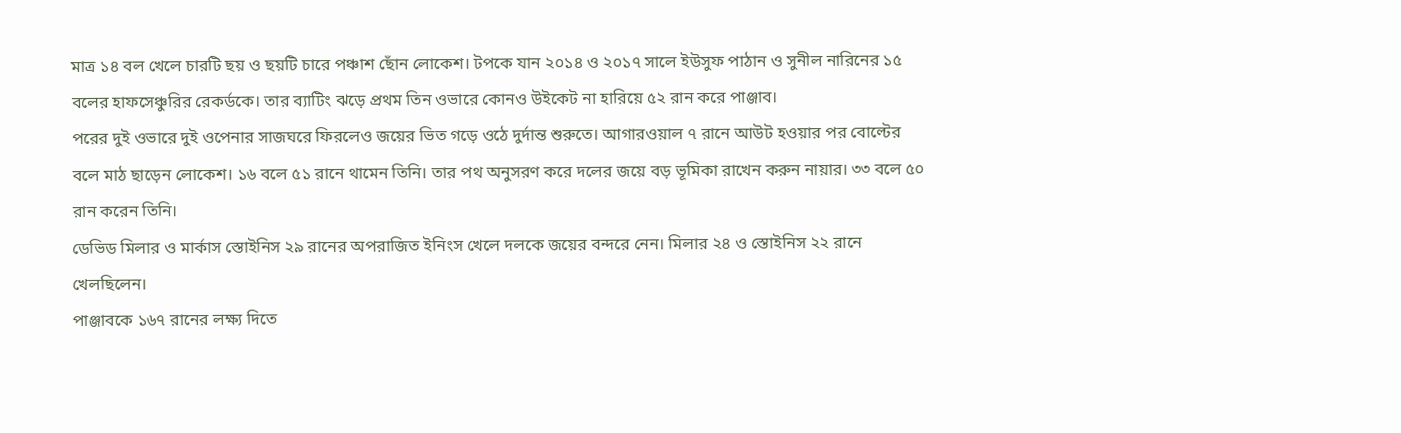মাত্র ১৪ বল খেলে চারটি ছয় ও ছয়টি চারে পঞ্চাশ ছোঁন লোকেশ। টপকে যান ২০১৪ ও ২০১৭ সালে ইউসুফ পাঠান ও সুনীল নারিনের ১৫ বলের হাফসেঞ্চুরির রেকর্ডকে। তার ব্যাটিং ঝড়ে প্রথম তিন ওভারে কোনও উইকেট না হারিয়ে ৫২ রান করে পাঞ্জাব।
পরের দুই ওভারে দুই ওপেনার সাজঘরে ফিরলেও জয়ের ভিত গড়ে ওঠে দুর্দান্ত শুরুতে। আগারওয়াল ৭ রানে আউট হওয়ার পর বোল্টের বলে মাঠ ছাড়েন লোকেশ। ১৬ বলে ৫১ রানে থামেন তিনি। তার পথ অনুসরণ করে দলের জয়ে বড় ভূমিকা রাখেন করুন নায়ার। ৩৩ বলে ৫০ রান করেন তিনি।
ডেভিড মিলার ও মার্কাস স্তোইনিস ২৯ রানের অপরাজিত ইনিংস খেলে দলকে জয়ের বন্দরে নেন। মিলার ২৪ ও স্তোইনিস ২২ রানে খেলছিলেন।
পাঞ্জাবকে ১৬৭ রানের লক্ষ্য দিতে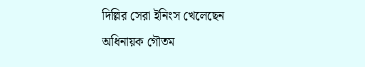দিল্লির সেরা ইনিংস খেলেছেন অধিনায়ক গৌতম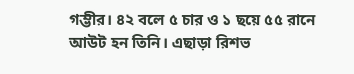গম্ভীর। ৪২ বলে ৫ চার ও ১ ছয়ে ৫৫ রানে আউট হন তিনি। এছাড়া রিশভ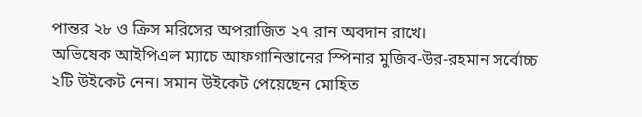পান্তর ২৮ ও ক্রিস মরিসের অপরাজিত ২৭ রান অবদান রাখে।
অভিষেক আইপিএল ম্যাচে আফগানিস্তানের স্পিনার মুজিব-উর-রহমান সর্বোচ্চ ২টি উইকেট নেন। সমান উইকেট পেয়েছেন মোহিত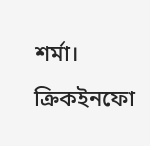শর্মা। ক্রিকইনফো